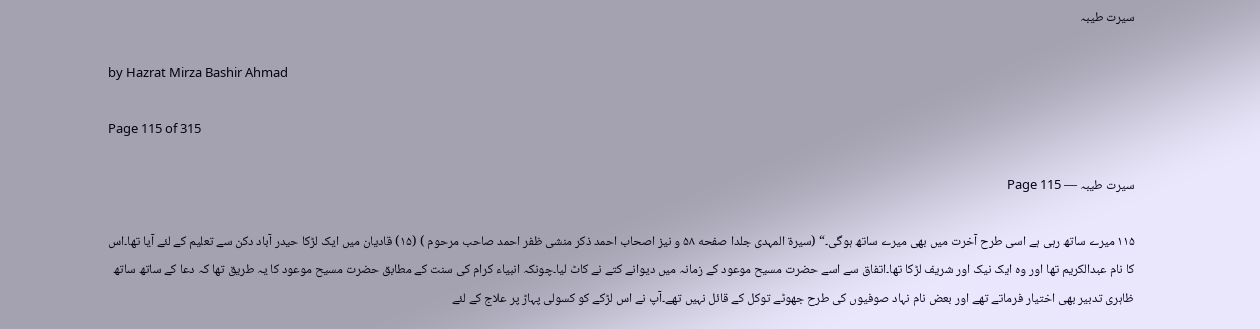سیرت طیبہ

by Hazrat Mirza Bashir Ahmad

Page 115 of 315

سیرت طیبہ — Page 115

۱۱۵ میرے ساتھ رہی ہے اسی طرح آخرت میں بھی میرے ساتھ ہوگی۔“ (سیرۃ المہدی جلدا صفحه ۵۸ و نیز اصحاب احمد ذکر منشی ظفر احمد صاحب مرحوم ) (۱۵) قادیان میں ایک لڑکا حیدر آباد دکن سے تعلیم کے لئے آیا تھا۔اس کا نام عبدالکریم تھا اور وہ ایک نیک اور شریف لڑکا تھا۔اتفاق سے اسے حضرت مسیح موعود کے زمانہ میں دیوانے کتے نے کاٹ لیا۔چونکہ انبیاء کرام کی سنت کے مطابق حضرت مسیح موعود کا یہ طریق تھا کہ دعا کے ساتھ ساتھ ظاہری تدبیر بھی اختیار فرماتے تھے اور بعض نام نہاد صوفیوں کی طرح جھوٹے توکل کے قائل نہیں تھے۔آپ نے اس لڑکے کو کسولی پہاڑ پر علاج کے لئے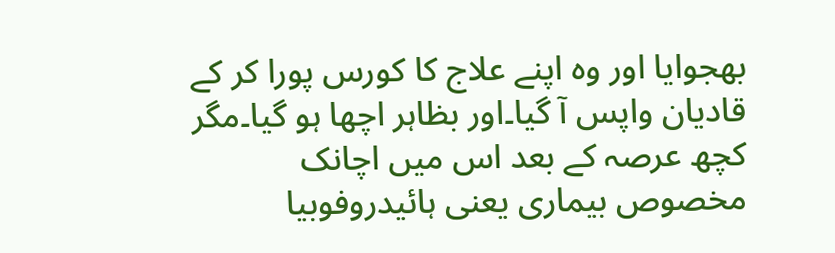بھجوایا اور وہ اپنے علاج کا کورس پورا کر کے قادیان واپس آ گیا۔اور بظاہر اچھا ہو گیا۔مگر کچھ عرصہ کے بعد اس میں اچانک مخصوص بیماری یعنی ہائیدروفوبیا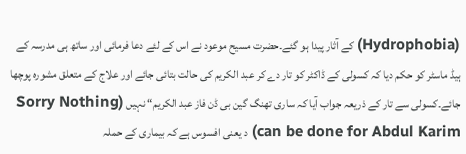(Hydrophobia) کے آثار پیدا ہو گئے۔حضرت مسیح موعود نے اس کے لئے دعا فرمائی اور ساتھ ہی مدرسہ کے ہیڈ ماسٹر کو حکم دیا کہ کسولی کے ڈاکٹر کو تار دے کر عبد الکریم کی حالت بتائی جائے اور علاج کے متعلق مشورہ پوچھا جائے۔کسولی سے تار کے ذریعہ جواب آیا کہ ساری تھنگ گین بی ڈن فاز عبد الکریم“ نہیں (Sorry Nothing can be done for Abdul Karim) د یعنی افسوس ہے کہ بیماری کے حملہ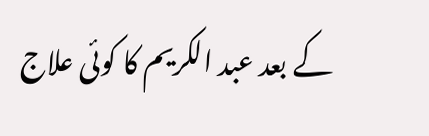کے بعد عبد الکریم کا کوئی علاج